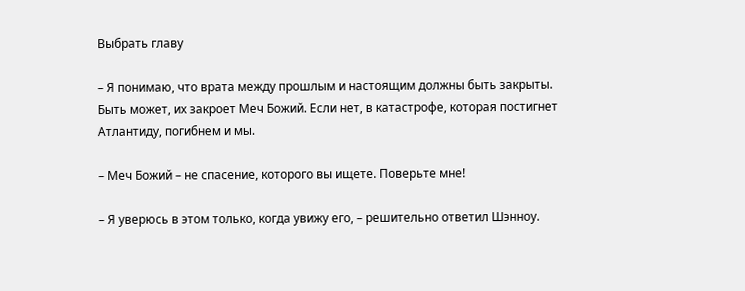Выбрать главу

– Я понимаю, что врата между прошлым и настоящим должны быть закрыты. Быть может, их закроет Меч Божий. Если нет, в катастрофе, которая постигнет Атлантиду, погибнем и мы.

– Меч Божий – не спасение, которого вы ищете. Поверьте мне!

– Я уверюсь в этом только, когда увижу его, – решительно ответил Шэнноу.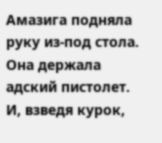Амазига подняла руку из-под стола. Она держала адский пистолет. И, взведя курок,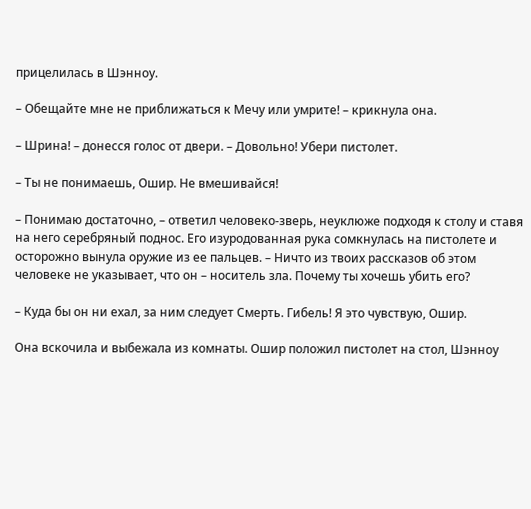прицелилась в Шэнноу.

– Обещайте мне не приближаться к Мечу или умрите! – крикнула она.

– Шрина! – донесся голос от двери. – Довольно! Убери пистолет.

– Ты не понимаешь, Ошир. Не вмешивайся!

– Понимаю достаточно, – ответил человеко-зверь, неуклюже подходя к столу и ставя на него серебряный поднос. Его изуродованная рука сомкнулась на пистолете и осторожно вынула оружие из ее пальцев. – Ничто из твоих рассказов об этом человеке не указывает, что он – носитель зла. Почему ты хочешь убить его?

– Куда бы он ни ехал, за ним следует Смерть. Гибель! Я это чувствую, Ошир.

Она вскочила и выбежала из комнаты. Ошир положил пистолет на стол, Шэнноу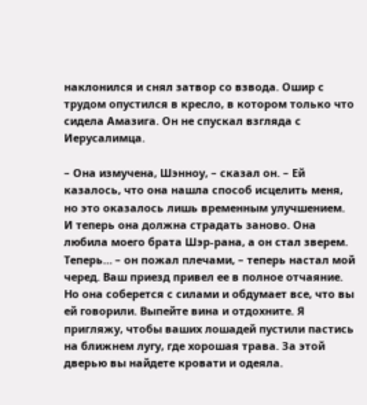наклонился и снял затвор со взвода. Ошир с трудом опустился в кресло, в котором только что сидела Амазига. Он не спускал взгляда с Иерусалимца.

– Она измучена, Шэнноу, – сказал он. – Ей казалось, что она нашла способ исцелить меня, но это оказалось лишь временным улучшением. И теперь она должна страдать заново. Она любила моего брата Шэр-рана, а он стал зверем. Теперь… – он пожал плечами, – теперь настал мой черед. Ваш приезд привел ее в полное отчаяние. Но она соберется с силами и обдумает все, что вы ей говорили. Выпейте вина и отдохните. Я пригляжу, чтобы ваших лошадей пустили пастись на ближнем лугу, где хорошая трава. За этой дверью вы найдете кровати и одеяла.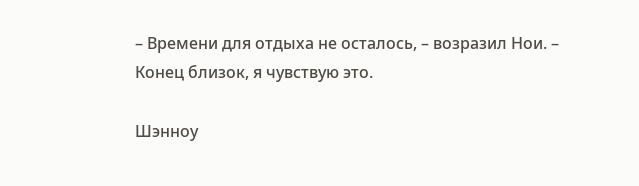– Времени для отдыха не осталось, – возразил Нои. – Конец близок, я чувствую это.

Шэнноу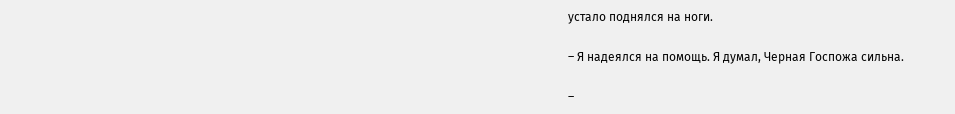устало поднялся на ноги.

– Я надеялся на помощь. Я думал, Черная Госпожа сильна.

–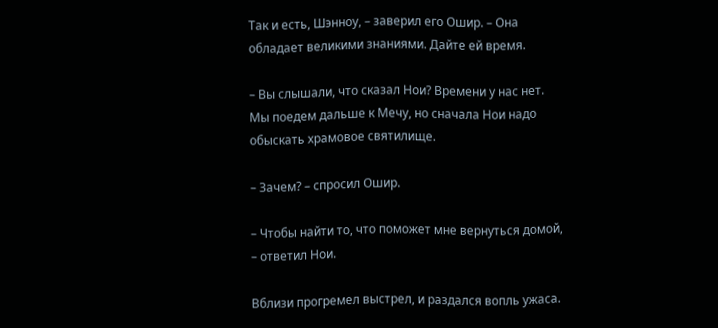Так и есть, Шэнноу, – заверил его Ошир. – Она обладает великими знаниями. Дайте ей время.

– Вы слышали, что сказал Нои? Времени у нас нет. Мы поедем дальше к Мечу, но сначала Нои надо обыскать храмовое святилище.

– Зачем? – спросил Ошир.

– Чтобы найти то, что поможет мне вернуться домой, – ответил Нои.

Вблизи прогремел выстрел, и раздался вопль ужаса.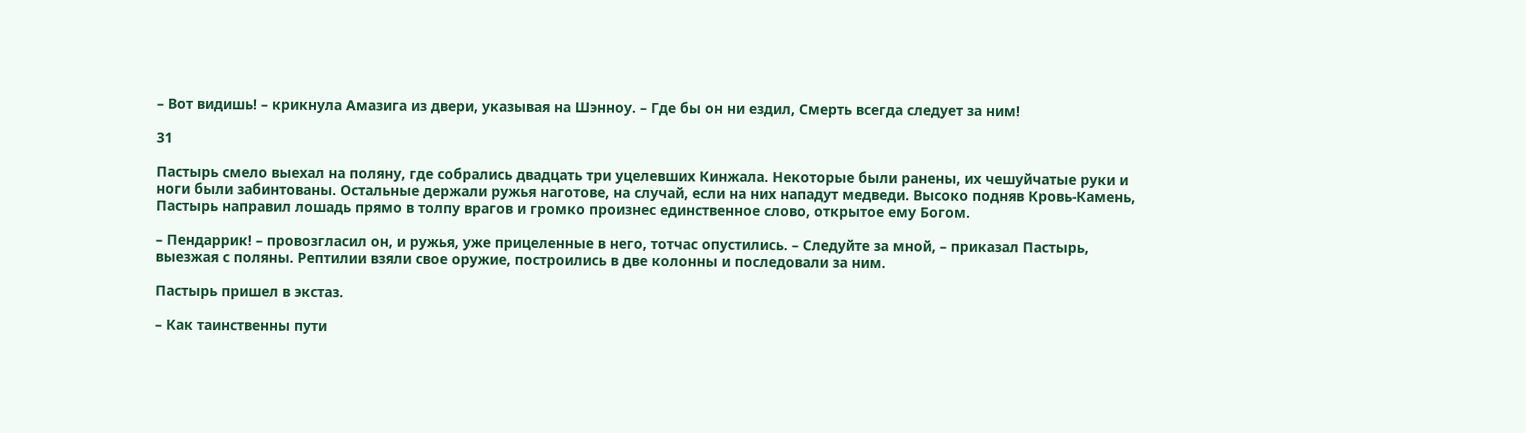– Вот видишь! – крикнула Амазига из двери, указывая на Шэнноу. – Где бы он ни ездил, Смерть всегда следует за ним!

31

Пастырь смело выехал на поляну, где собрались двадцать три уцелевших Кинжала. Некоторые были ранены, их чешуйчатые руки и ноги были забинтованы. Остальные держали ружья наготове, на случай, если на них нападут медведи. Высоко подняв Кровь-Камень, Пастырь направил лошадь прямо в толпу врагов и громко произнес единственное слово, открытое ему Богом.

– Пендаррик! – провозгласил он, и ружья, уже прицеленные в него, тотчас опустились. – Следуйте за мной, – приказал Пастырь, выезжая с поляны. Рептилии взяли свое оружие, построились в две колонны и последовали за ним.

Пастырь пришел в экстаз.

– Как таинственны пути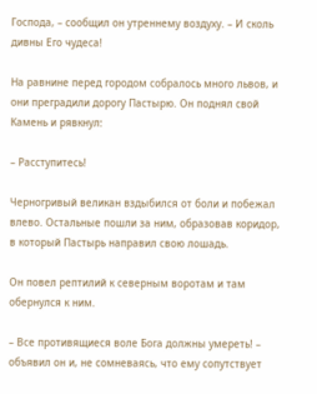Господа, – сообщил он утреннему воздуху. – И сколь дивны Его чудеса!

На равнине перед городом собралось много львов, и они преградили дорогу Пастырю. Он поднял свой Камень и рявкнул:

– Расступитесь!

Черногривый великан вздыбился от боли и побежал влево. Остальные пошли за ним, образовав коридор, в который Пастырь направил свою лошадь.

Он повел рептилий к северным воротам и там обернулся к ним.

– Все противящиеся воле Бога должны умереть! – объявил он и, не сомневаясь, что ему сопутствует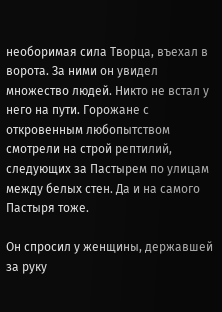необоримая сила Творца, въехал в ворота. За ними он увидел множество людей. Никто не встал у него на пути. Горожане с откровенным любопытством смотрели на строй рептилий, следующих за Пастырем по улицам между белых стен. Да и на самого Пастыря тоже.

Он спросил у женщины, державшей за руку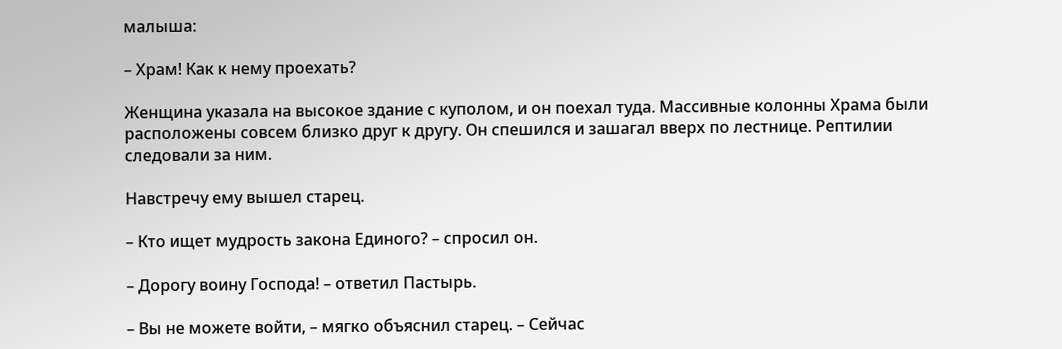малыша:

– Храм! Как к нему проехать?

Женщина указала на высокое здание с куполом, и он поехал туда. Массивные колонны Храма были расположены совсем близко друг к другу. Он спешился и зашагал вверх по лестнице. Рептилии следовали за ним.

Навстречу ему вышел старец.

– Кто ищет мудрость закона Единого? – спросил он.

– Дорогу воину Господа! – ответил Пастырь.

– Вы не можете войти, – мягко объяснил старец. – Сейчас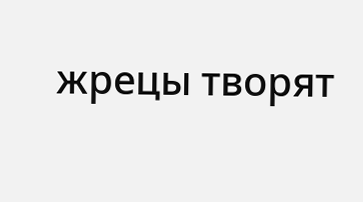жрецы творят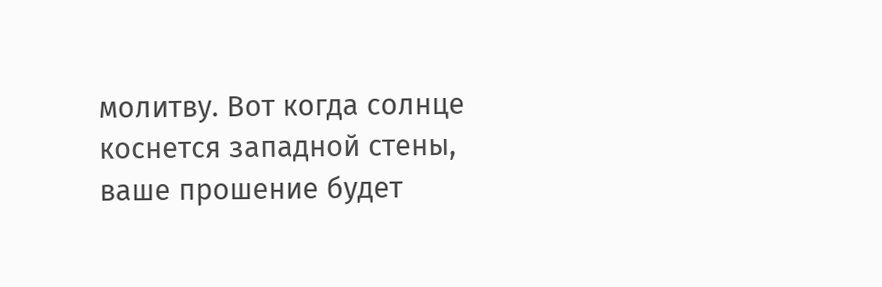молитву. Вот когда солнце коснется западной стены, ваше прошение будет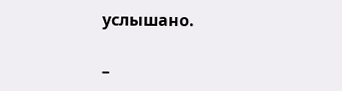услышано.

–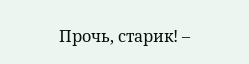Прочь, старик! –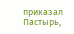приказал Пастырь,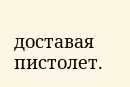доставая пистолет.